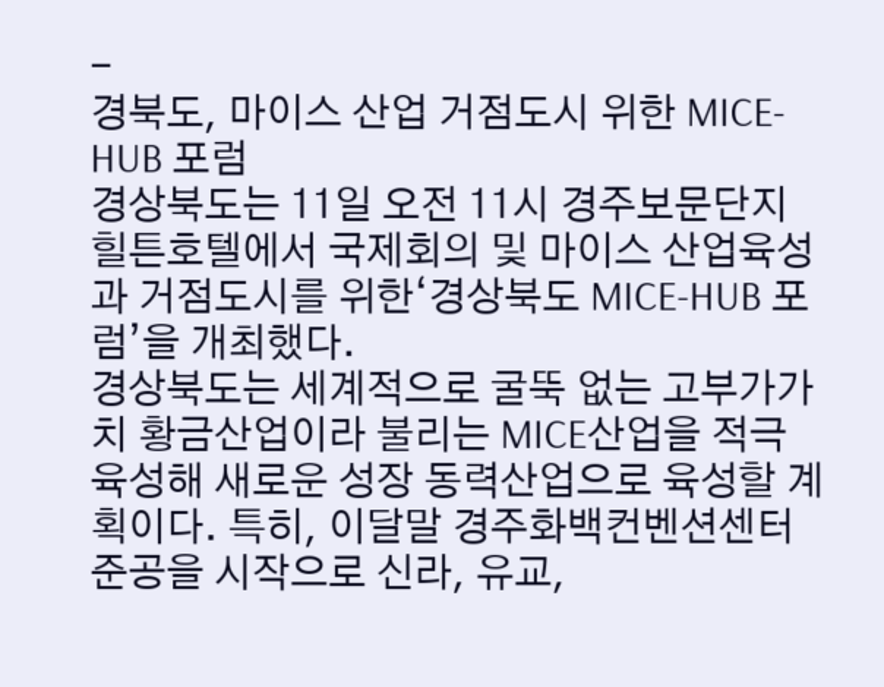-
경북도, 마이스 산업 거점도시 위한 MICE-HUB 포럼
경상북도는 11일 오전 11시 경주보문단지 힐튼호텔에서 국제회의 및 마이스 산업육성과 거점도시를 위한‘경상북도 MICE-HUB 포럼’을 개최했다.
경상북도는 세계적으로 굴뚝 없는 고부가가치 황금산업이라 불리는 MICE산업을 적극 육성해 새로운 성장 동력산업으로 육성할 계획이다. 특히, 이달말 경주화백컨벤션센터 준공을 시작으로 신라, 유교,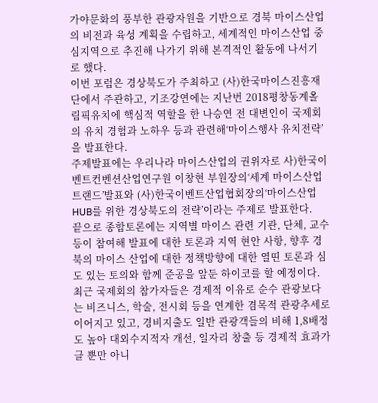가야문화의 풍부한 관광자원을 기반으로 경북 마이스산업의 비전과 육성 계획을 수립하고, 세계적인 마이스산업 중심지역으로 추진해 나가기 위해 본격적인 활동에 나서기로 했다.
이번 포럼은 경상북도가 주최하고 (사)한국마이스진흥재단에서 주관하고, 기조강연에는 지난번 2018평창동계올림픽유치에 핵심적 역할을 한 나승연 전 대변인이 국제회의 유치 경험과 노하우 등과 관련해‘마이스행사 유치전략’을 발표한다.
주제발표에는 우리나라 마이스산업의 권위자로 사)한국이벤트컨벤션산업연구원 이창현 부원장의‘세계 마이스산업 트랜드’발표와 (사)한국이벤트산업협회장의‘마이스산업 HUB를 위한 경상북도의 전략’이라는 주제로 발표한다.
끝으로 종합토론에는 지역별 마이스 관련 기관, 단체, 교수 등이 참여해 발표에 대한 토론과 지역 현안 사항, 향후 경북의 마이스 산업에 대한 정책방향에 대한 열띤 토론과 심도 있는 토의와 함께 준공을 앞둔 하이코를 할 예정이다.
최근 국제회의 참가자들은 경제적 이유로 순수 관광보다는 비즈니스, 학술, 전시회 등을 연계한 겸목적 관광추세로 이어지고 있고, 경비지출도 일반 관광객들의 비해 1,8배정도 높아 대외수지적자 개선, 일자리 창출 등 경제적 효과가 클 뿐만 아니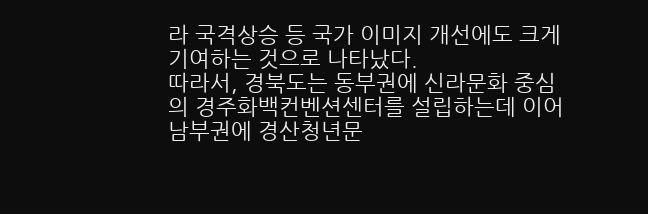라 국격상승 등 국가 이미지 개선에도 크게 기여하는 것으로 나타났다.
따라서, 경북도는 동부권에 신라문화 중심의 경주화백컨벤션센터를 설립하는데 이어 남부권에 경산청년문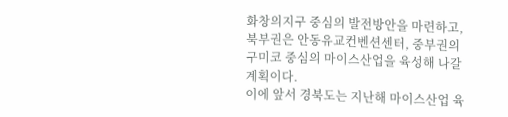화창의지구 중심의 발전방안을 마련하고, 북부권은 안동유교컨벤션센터, 중부권의 구미코 중심의 마이스산업을 육성해 나갈 계획이다.
이에 앞서 경북도는 지난해 마이스산업 육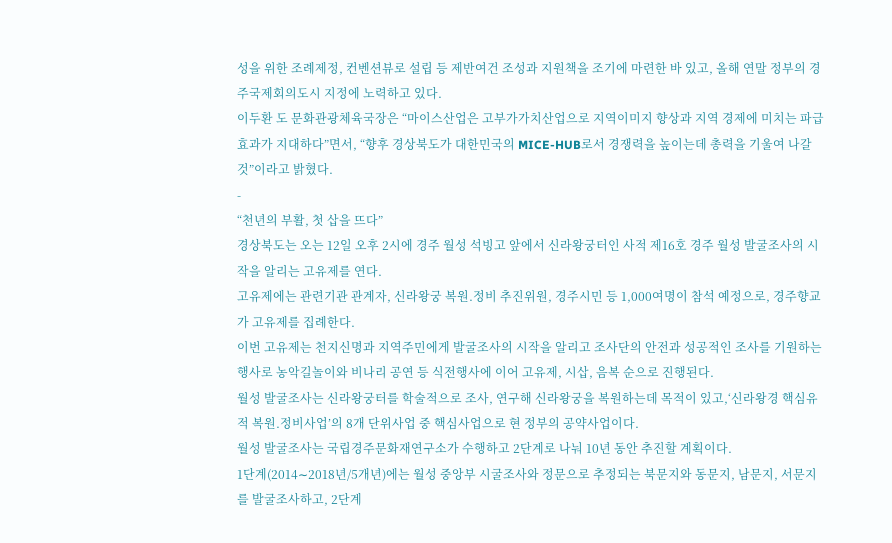성을 위한 조례제정, 컨벤션뷰로 설립 등 제반여건 조성과 지원책을 조기에 마련한 바 있고, 올해 연말 정부의 경주국제회의도시 지정에 노력하고 있다.
이두환 도 문화관광체육국장은 “마이스산업은 고부가가치산업으로 지역이미지 향상과 지역 경제에 미치는 파급효과가 지대하다”면서, “향후 경상북도가 대한민국의 MICE-HUB로서 경쟁력을 높이는데 총력을 기울여 나갈 것”이라고 밝혔다.
-
“천년의 부활, 첫 삽을 뜨다”
경상북도는 오는 12일 오후 2시에 경주 월성 석빙고 앞에서 신라왕궁터인 사적 제16호 경주 월성 발굴조사의 시작을 알리는 고유제를 연다.
고유제에는 관련기관 관계자, 신라왕궁 복원.정비 추진위원, 경주시민 등 1,000여명이 참석 예정으로, 경주향교가 고유제를 집례한다.
이번 고유제는 천지신명과 지역주민에게 발굴조사의 시작을 알리고 조사단의 안전과 성공적인 조사를 기원하는 행사로 농악길놀이와 비나리 공연 등 식전행사에 이어 고유제, 시삽, 음복 순으로 진행된다.
월성 발굴조사는 신라왕궁터를 학술적으로 조사, 연구해 신라왕궁을 복원하는데 목적이 있고,‘신라왕경 핵심유적 복원.정비사업’의 8개 단위사업 중 핵심사업으로 현 정부의 공약사업이다.
월성 발굴조사는 국립경주문화재연구소가 수행하고 2단계로 나눠 10년 동안 추진할 계획이다.
1단계(2014∼2018년/5개년)에는 월성 중앙부 시굴조사와 정문으로 추정되는 북문지와 동문지, 남문지, 서문지를 발굴조사하고, 2단계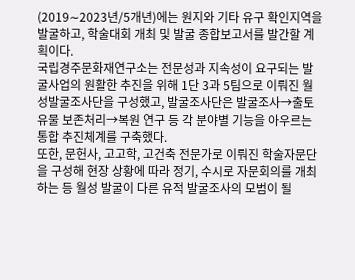(2019∼2023년/5개년)에는 원지와 기타 유구 확인지역을 발굴하고, 학술대회 개최 및 발굴 종합보고서를 발간할 계획이다.
국립경주문화재연구소는 전문성과 지속성이 요구되는 발굴사업의 원활한 추진을 위해 1단 3과 5팀으로 이뤄진 월성발굴조사단을 구성했고, 발굴조사단은 발굴조사→출토유물 보존처리→복원 연구 등 각 분야별 기능을 아우르는 통합 추진체계를 구축했다.
또한, 문헌사, 고고학, 고건축 전문가로 이뤄진 학술자문단을 구성해 현장 상황에 따라 정기, 수시로 자문회의를 개최하는 등 월성 발굴이 다른 유적 발굴조사의 모범이 될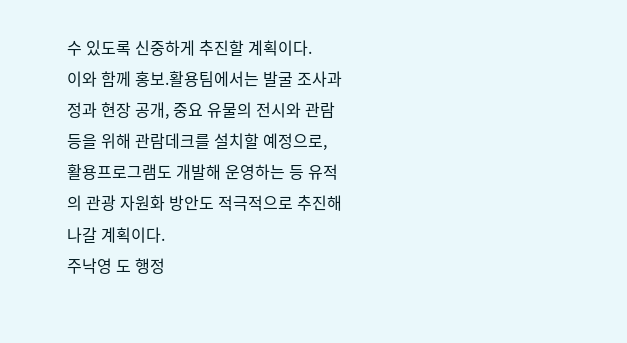수 있도록 신중하게 추진할 계획이다.
이와 함께 홍보.활용팀에서는 발굴 조사과정과 현장 공개, 중요 유물의 전시와 관람 등을 위해 관람데크를 설치할 예정으로, 활용프로그램도 개발해 운영하는 등 유적의 관광 자원화 방안도 적극적으로 추진해 나갈 계획이다.
주낙영 도 행정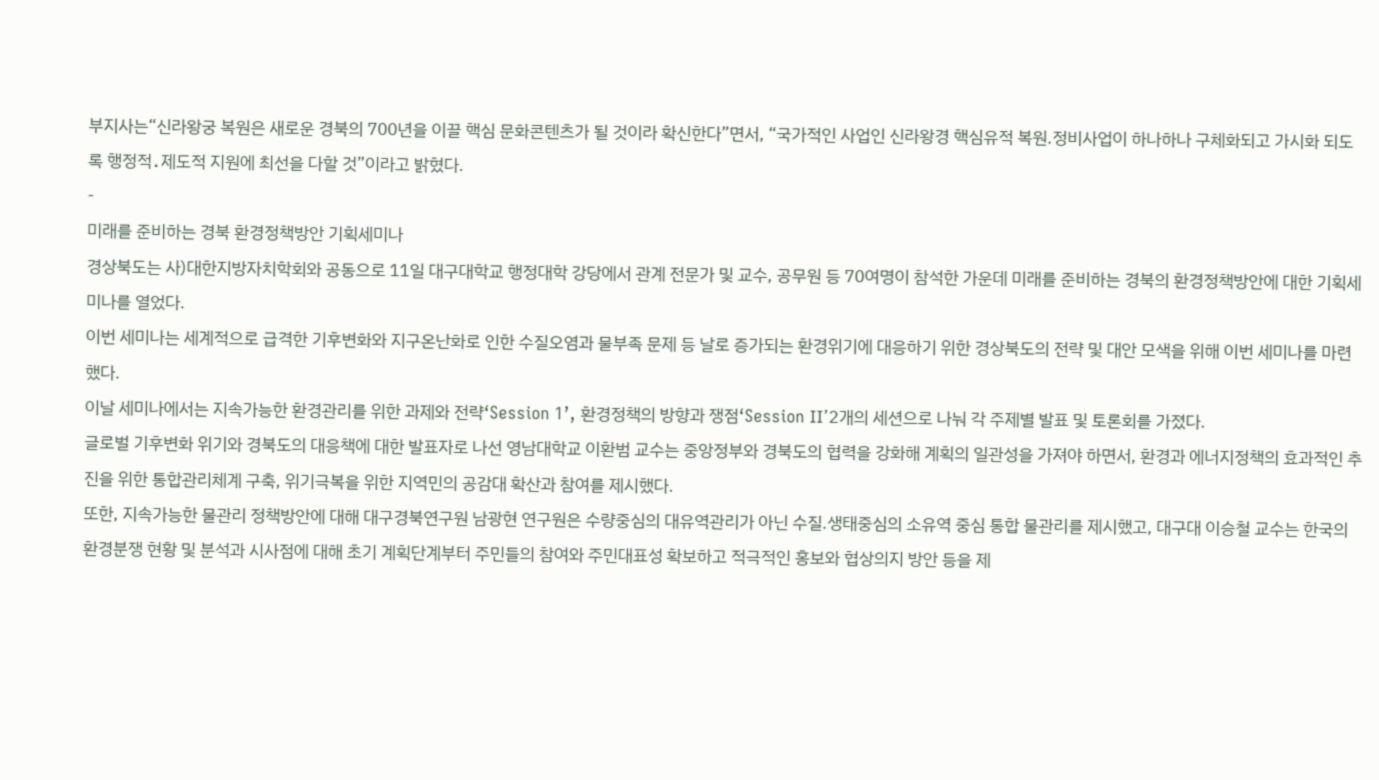부지사는“신라왕궁 복원은 새로운 경북의 700년을 이끌 핵심 문화콘텐츠가 될 것이라 확신한다”면서, “국가적인 사업인 신라왕경 핵심유적 복원.정비사업이 하나하나 구체화되고 가시화 되도록 행정적․제도적 지원에 최선을 다할 것”이라고 밝혔다.
-
미래를 준비하는 경북 환경정책방안 기획세미나
경상북도는 사)대한지방자치학회와 공동으로 11일 대구대학교 행정대학 강당에서 관계 전문가 및 교수, 공무원 등 70여명이 참석한 가운데 미래를 준비하는 경북의 환경정책방안에 대한 기획세미나를 열었다.
이번 세미나는 세계적으로 급격한 기후변화와 지구온난화로 인한 수질오염과 물부족 문제 등 날로 증가되는 환경위기에 대응하기 위한 경상북도의 전략 및 대안 모색을 위해 이번 세미나를 마련했다.
이날 세미나에서는 지속가능한 환경관리를 위한 과제와 전략‘Session 1’, 환경정책의 방향과 쟁점‘Session Ⅱ’2개의 세션으로 나눠 각 주제별 발표 및 토론회를 가졌다.
글로벌 기후변화 위기와 경북도의 대응책에 대한 발표자로 나선 영남대학교 이환범 교수는 중앙정부와 경북도의 협력을 강화해 계획의 일관성을 가져야 하면서, 환경과 에너지정책의 효과적인 추진을 위한 통합관리체계 구축, 위기극복을 위한 지역민의 공감대 확산과 참여를 제시했다.
또한, 지속가능한 물관리 정책방안에 대해 대구경북연구원 남광현 연구원은 수량중심의 대유역관리가 아닌 수질.생태중심의 소유역 중심 통합 물관리를 제시했고, 대구대 이승철 교수는 한국의 환경분쟁 현황 및 분석과 시사점에 대해 초기 계획단계부터 주민들의 참여와 주민대표성 확보하고 적극적인 홍보와 협상의지 방안 등을 제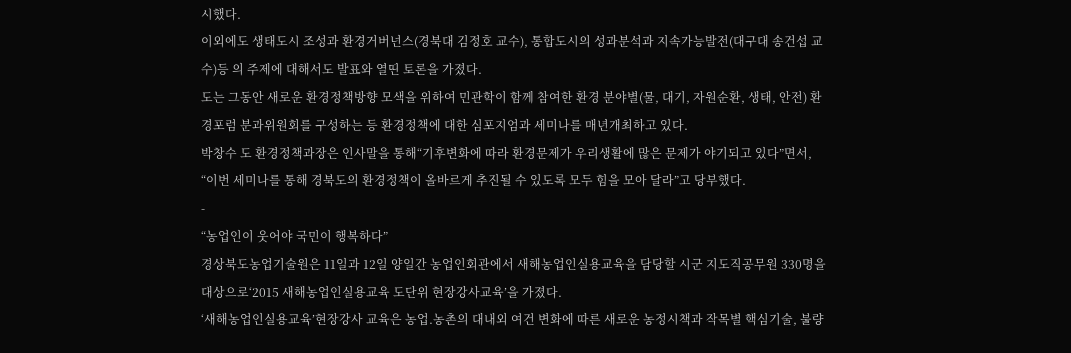시했다.
이외에도 생태도시 조성과 환경거버넌스(경북대 김정호 교수), 통합도시의 성과분석과 지속가능발전(대구대 송건섭 교수)등 의 주제에 대해서도 발표와 열띤 토론을 가졌다.
도는 그동안 새로운 환경정책방향 모색을 위하여 민관학이 함께 참여한 환경 분야별(물, 대기, 자원순환, 생태, 안전) 환경포럼 분과위원회를 구성하는 등 환경정책에 대한 심포지엄과 세미나를 매년개최하고 있다.
박창수 도 환경정책과장은 인사말을 통해“기후변화에 따라 환경문제가 우리생활에 많은 문제가 야기되고 있다”면서, “이번 세미나를 통해 경북도의 환경정책이 올바르게 추진될 수 있도록 모두 힘을 모아 달라”고 당부했다.
-
“농업인이 웃어야 국민이 행복하다”
경상북도농업기술원은 11일과 12일 양일간 농업인회관에서 새해농업인실용교육을 담당할 시군 지도직공무원 330명을 대상으로‘2015 새해농업인실용교육 도단위 현장강사교육’을 가졌다.
‘새해농업인실용교육’현장강사 교육은 농업.농촌의 대내외 여건 변화에 따른 새로운 농정시책과 작목별 핵심기술, 불량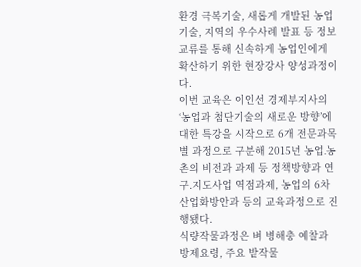환경 극복기술, 새롭게 개발된 농업기술, 지역의 우수사례 발표 등 정보교류를 통해 신속하게 농업인에게 확산하기 위한 현장강사 양성과정이다.
이번 교육은 이인선 경제부지사의‘농업과 첨단기술의 새로운 방향’에 대한 특강을 시작으로 6개 전문과목별 과정으로 구분해 2015년 농업․농촌의 비전과 과제 등 정책방향과 연구.지도사업 역점과제, 농업의 6차산업화방안과 등의 교육과정으로 진행됐다.
식량작물과정은 벼 병해충 예찰과 방제요령, 주요 밭작물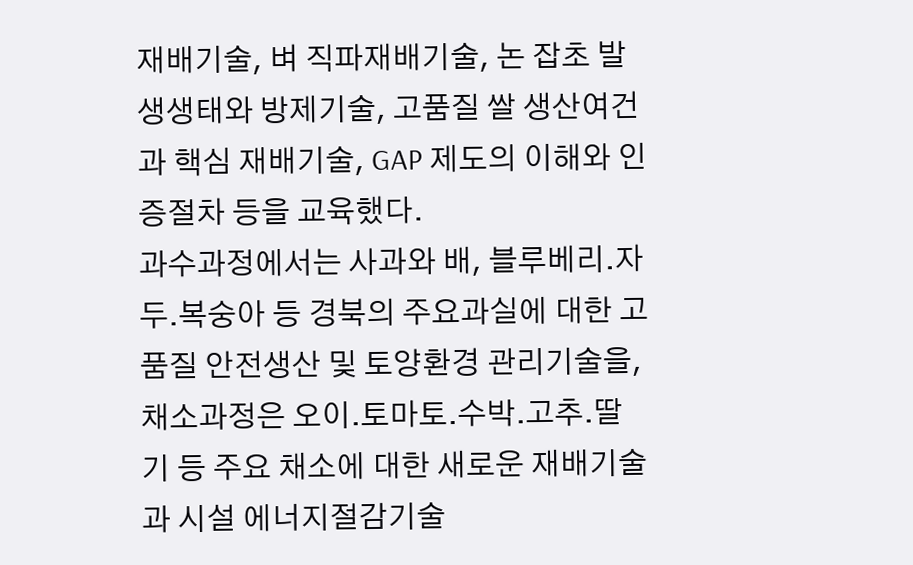재배기술, 벼 직파재배기술, 논 잡초 발생생태와 방제기술, 고품질 쌀 생산여건과 핵심 재배기술, GAP 제도의 이해와 인증절차 등을 교육했다.
과수과정에서는 사과와 배, 블루베리.자두.복숭아 등 경북의 주요과실에 대한 고품질 안전생산 및 토양환경 관리기술을, 채소과정은 오이.토마토.수박.고추.딸기 등 주요 채소에 대한 새로운 재배기술과 시설 에너지절감기술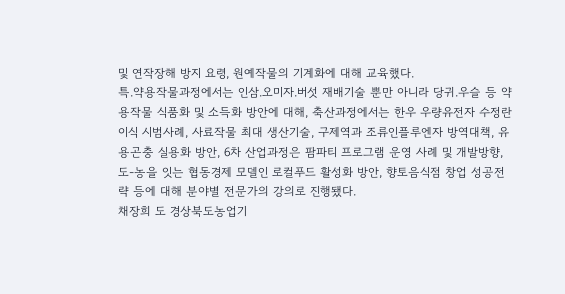및 연작장해 방지 요령, 원예작물의 기계화에 대해 교육했다.
특.약용작물과정에서는 인삼.오미자.버섯 재배기술 뿐만 아니라 당귀.우슬 등 약용작물 식품화 및 소득화 방안에 대해, 축산과정에서는 한우 우량유전자 수정란 이식 시범사례, 사료작물 최대 생산기술, 구제역과 조류인플루엔자 방역대책, 유용곤충 실용화 방안, 6차 산업과정은 팜파티 프로그램 운영 사례 및 개발방향, 도-농을 잇는 협동경제 모델인 로컬푸드 활성화 방안, 향토음식점 창업 성공전략 등에 대해 분야별 전문가의 강의로 진행됐다.
채장희 도 경상북도농업기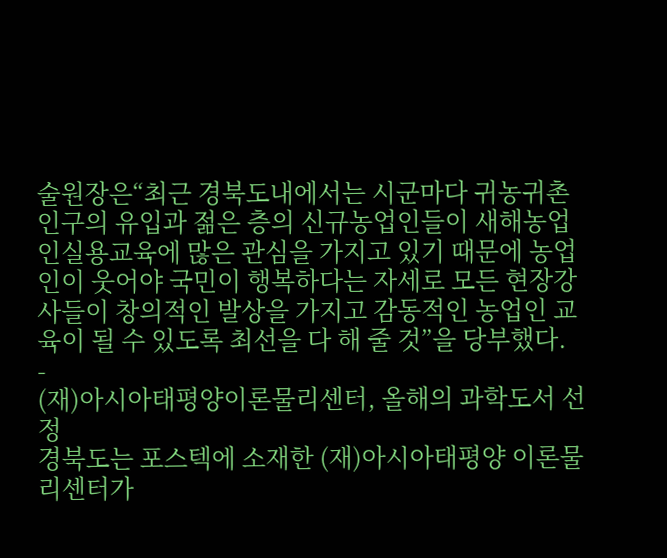술원장은“최근 경북도내에서는 시군마다 귀농귀촌인구의 유입과 젊은 층의 신규농업인들이 새해농업인실용교육에 많은 관심을 가지고 있기 때문에 농업인이 웃어야 국민이 행복하다는 자세로 모든 현장강사들이 창의적인 발상을 가지고 감동적인 농업인 교육이 될 수 있도록 최선을 다 해 줄 것”을 당부했다.
-
(재)아시아태평양이론물리센터, 올해의 과학도서 선정
경북도는 포스텍에 소재한 (재)아시아태평양 이론물리센터가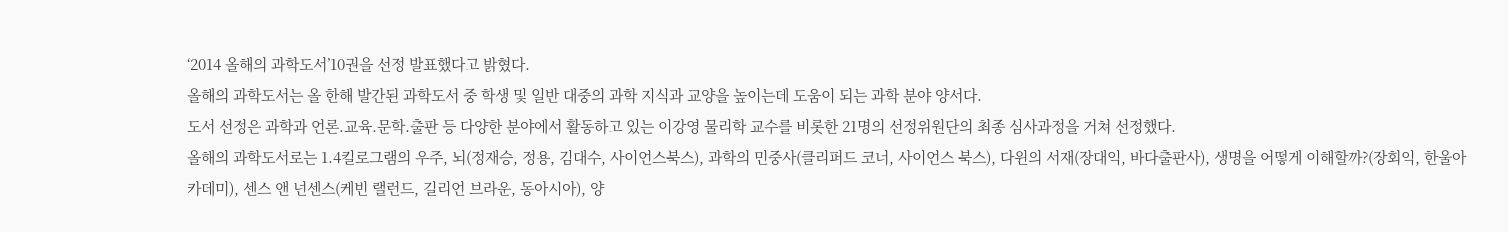‘2014 올해의 과학도서’10권을 선정 발표했다고 밝혔다.
올해의 과학도서는 올 한해 발간된 과학도서 중 학생 및 일반 대중의 과학 지식과 교양을 높이는데 도움이 되는 과학 분야 양서다.
도서 선정은 과학과 언론.교육.문학.출판 등 다양한 분야에서 활동하고 있는 이강영 물리학 교수를 비롯한 21명의 선정위원단의 최종 심사과정을 거쳐 선정했다.
올해의 과학도서로는 1.4킬로그램의 우주, 뇌(정재승, 정용, 김대수, 사이언스북스), 과학의 민중사(클리퍼드 코너, 사이언스 북스), 다윈의 서재(장대익, 바다출판사), 생명을 어떻게 이해할까?(장회익, 한울아카데미), 센스 앤 넌센스(케빈 랠런드, 길리언 브라운, 동아시아), 양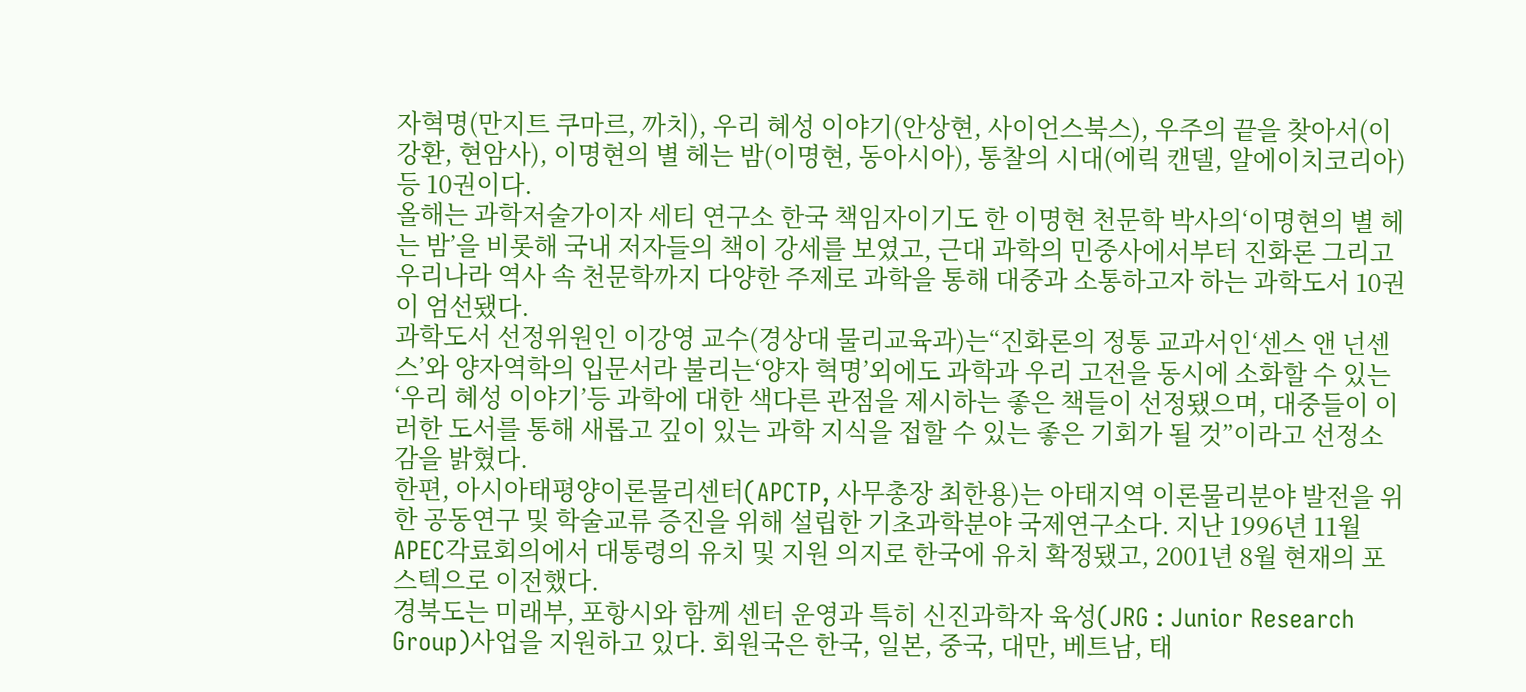자혁명(만지트 쿠마르, 까치), 우리 혜성 이야기(안상현, 사이언스북스), 우주의 끝을 찾아서(이강환, 현암사), 이명현의 별 헤는 밤(이명현, 동아시아), 통찰의 시대(에릭 캔델, 알에이치코리아) 등 10권이다.
올해는 과학저술가이자 세티 연구소 한국 책임자이기도 한 이명현 천문학 박사의‘이명현의 별 헤는 밤’을 비롯해 국내 저자들의 책이 강세를 보였고, 근대 과학의 민중사에서부터 진화론 그리고 우리나라 역사 속 천문학까지 다양한 주제로 과학을 통해 대중과 소통하고자 하는 과학도서 10권이 엄선됐다.
과학도서 선정위원인 이강영 교수(경상대 물리교육과)는“진화론의 정통 교과서인‘센스 앤 넌센스’와 양자역학의 입문서라 불리는‘양자 혁명’외에도 과학과 우리 고전을 동시에 소화할 수 있는‘우리 혜성 이야기’등 과학에 대한 색다른 관점을 제시하는 좋은 책들이 선정됐으며, 대중들이 이러한 도서를 통해 새롭고 깊이 있는 과학 지식을 접할 수 있는 좋은 기회가 될 것”이라고 선정소감을 밝혔다.
한편, 아시아태평양이론물리센터(APCTP, 사무총장 최한용)는 아태지역 이론물리분야 발전을 위한 공동연구 및 학술교류 증진을 위해 설립한 기초과학분야 국제연구소다. 지난 1996년 11월 APEC각료회의에서 대통령의 유치 및 지원 의지로 한국에 유치 확정됐고, 2001년 8월 현재의 포스텍으로 이전했다.
경북도는 미래부, 포항시와 함께 센터 운영과 특히 신진과학자 육성(JRG : Junior Research Group)사업을 지원하고 있다. 회원국은 한국, 일본, 중국, 대만, 베트남, 태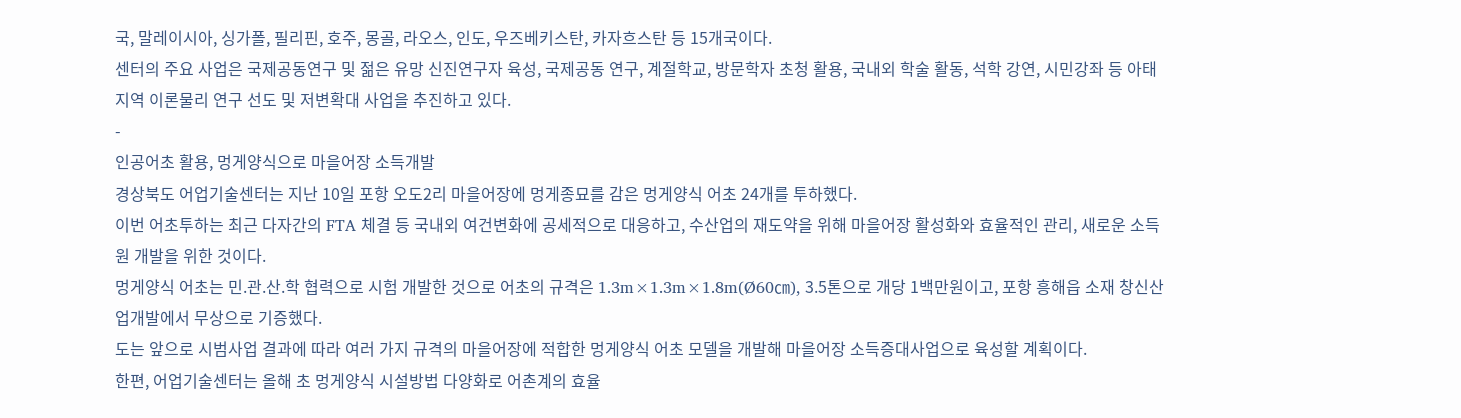국, 말레이시아, 싱가폴, 필리핀, 호주, 몽골, 라오스, 인도, 우즈베키스탄, 카자흐스탄 등 15개국이다.
센터의 주요 사업은 국제공동연구 및 젊은 유망 신진연구자 육성, 국제공동 연구, 계절학교, 방문학자 초청 활용, 국내외 학술 활동, 석학 강연, 시민강좌 등 아태지역 이론물리 연구 선도 및 저변확대 사업을 추진하고 있다.
-
인공어초 활용, 멍게양식으로 마을어장 소득개발
경상북도 어업기술센터는 지난 10일 포항 오도2리 마을어장에 멍게종묘를 감은 멍게양식 어초 24개를 투하했다.
이번 어초투하는 최근 다자간의 FTA 체결 등 국내외 여건변화에 공세적으로 대응하고, 수산업의 재도약을 위해 마을어장 활성화와 효율적인 관리, 새로운 소득원 개발을 위한 것이다.
멍게양식 어초는 민.관.산.학 협력으로 시험 개발한 것으로 어초의 규격은 1.3m×1.3m×1.8m(Ø60㎝), 3.5톤으로 개당 1백만원이고, 포항 흥해읍 소재 창신산업개발에서 무상으로 기증했다.
도는 앞으로 시범사업 결과에 따라 여러 가지 규격의 마을어장에 적합한 멍게양식 어초 모델을 개발해 마을어장 소득증대사업으로 육성할 계획이다.
한편, 어업기술센터는 올해 초 멍게양식 시설방법 다양화로 어촌계의 효율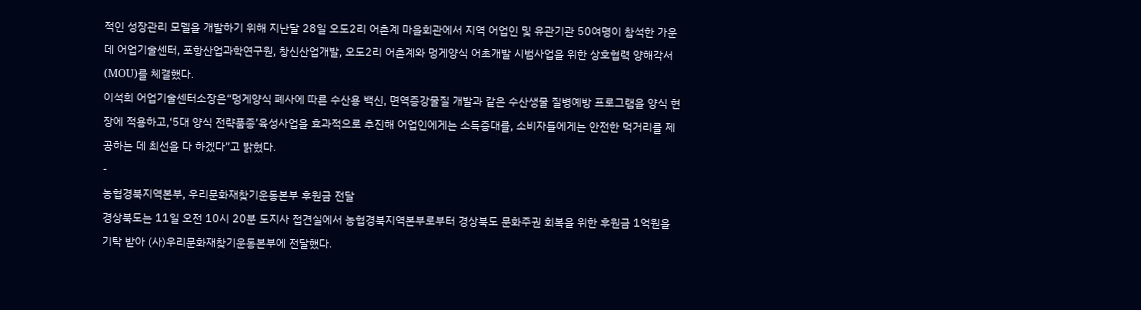적인 성장관리 모델을 개발하기 위해 지난달 28일 오도2리 어촌계 마을회관에서 지역 어업인 및 유관기관 50여명이 참석한 가운데 어업기술센터, 포항산업과학연구원, 창신산업개발, 오도2리 어촌계와 멍게양식 어초개발 시범사업을 위한 상호협력 양해각서(MOU)를 체결했다.
이석희 어업기술센터소장은“멍게양식 폐사에 따른 수산용 백신, 면역증강물질 개발과 같은 수산생물 질병예방 프로그램을 양식 현장에 적용하고,‘5대 양식 전략품종’육성사업을 효과적으로 추진해 어업인에게는 소득증대를, 소비자들에게는 안전한 먹거리를 제공하는 데 최선을 다 하겠다”고 밝혔다.
-
농협경북지역본부, 우리문화재찾기운동본부 후원금 전달
경상북도는 11일 오전 10시 20분 도지사 접견실에서 농협경북지역본부로부터 경상북도 문화주권 회복을 위한 후원금 1억원을 기탁 받아 (사)우리문화재찾기운동본부에 전달했다.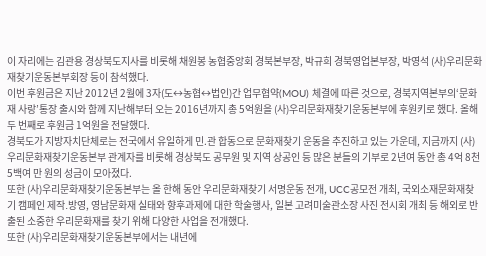이 자리에는 김관용 경상북도지사를 비롯해 채원봉 농협중앙회 경북본부장, 박규희 경북영업본부장, 박영석 (사)우리문화재찾기운동본부회장 등이 참석했다.
이번 후원금은 지난 2012년 2월에 3자(도↔농협↔법인)간 업무협약(MOU) 체결에 따른 것으로, 경북지역본부의‘문화재 사랑’통장 출시와 함께 지난해부터 오는 2016년까지 총 5억원을 (사)우리문화재찾기운동본부에 후원키로 했다. 올해 두 번째로 후원금 1억원을 전달했다.
경북도가 지방자치단체로는 전국에서 유일하게 민.관 합동으로 문화재찾기 운동을 추진하고 있는 가운데, 지금까지 (사)우리문화재찾기운동본부 관계자를 비롯해 경상북도 공무원 및 지역 상공인 등 많은 분들의 기부로 2년여 동안 총 4억 8천 5백여 만 원의 성금이 모아졌다.
또한 (사)우리문화재찾기운동본부는 올 한해 동안 우리문화재찾기 서명운동 전개, UCC공모전 개최, 국외소재문화재찾기 캠페인 제작․방영, 영남문화재 실태와 향후과제에 대한 학술행사, 일본 고려미술관소장 사진 전시회 개최 등 해외로 반출된 소중한 우리문화재를 찾기 위해 다양한 사업을 전개했다.
또한 (사)우리문화재찾기운동본부에서는 내년에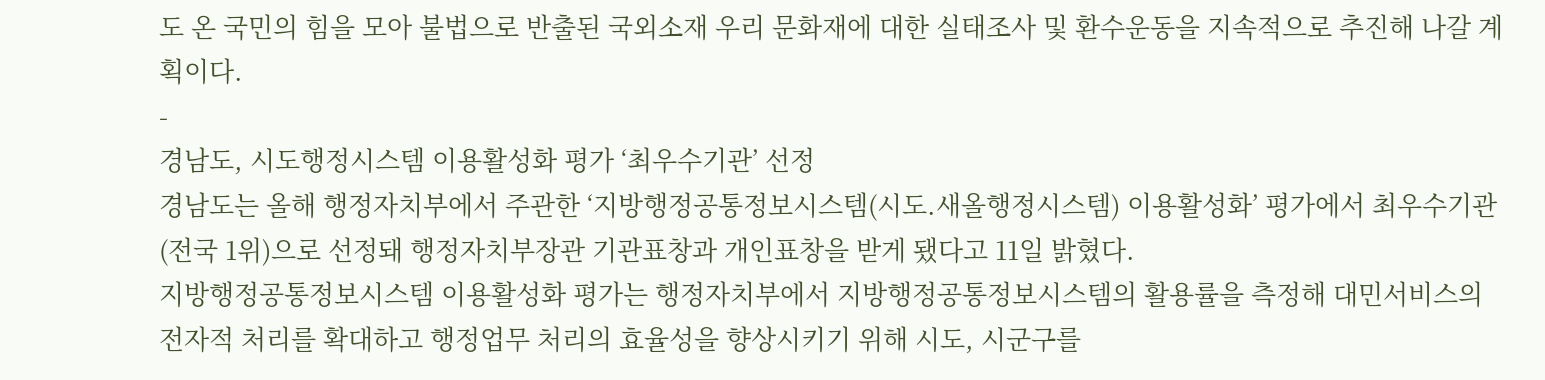도 온 국민의 힘을 모아 불법으로 반출된 국외소재 우리 문화재에 대한 실태조사 및 환수운동을 지속적으로 추진해 나갈 계획이다.
-
경남도, 시도행정시스템 이용활성화 평가 ‘최우수기관’ 선정
경남도는 올해 행정자치부에서 주관한 ‘지방행정공통정보시스템(시도.새올행정시스템) 이용활성화’ 평가에서 최우수기관(전국 1위)으로 선정돼 행정자치부장관 기관표창과 개인표창을 받게 됐다고 11일 밝혔다.
지방행정공통정보시스템 이용활성화 평가는 행정자치부에서 지방행정공통정보시스템의 활용률을 측정해 대민서비스의 전자적 처리를 확대하고 행정업무 처리의 효율성을 향상시키기 위해 시도, 시군구를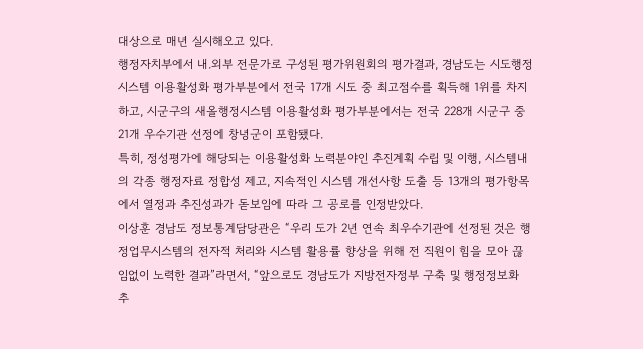대상으로 매년 실시해오고 있다.
행정자치부에서 내.외부 전문가로 구성된 평가위원회의 평가결과, 경남도는 시도행정시스템 이용활성화 평가부분에서 전국 17개 시도 중 최고점수를 획득해 1위를 차지하고, 시군구의 새올행정시스템 이용활성화 평가부분에서는 전국 228개 시군구 중 21개 우수기관 선정에 창녕군이 포함됐다.
특히, 정성평가에 해당되는 이용활성화 노력분야인 추진계획 수립 및 이행, 시스템내의 각종 행정자료 정합성 제고, 지속적인 시스템 개선사항 도출 등 13개의 평가항목에서 열정과 추진성과가 돋보임에 따라 그 공로를 인정받았다.
이상훈 경남도 정보통계담당관은 “우리 도가 2년 연속 최우수기관에 선정된 것은 행정업무시스템의 전자적 처리와 시스템 활용률 향상을 위해 전 직원이 힘을 모아 끊임없이 노력한 결과”라면서, “앞으로도 경남도가 지방전자정부 구축 및 행정정보화 추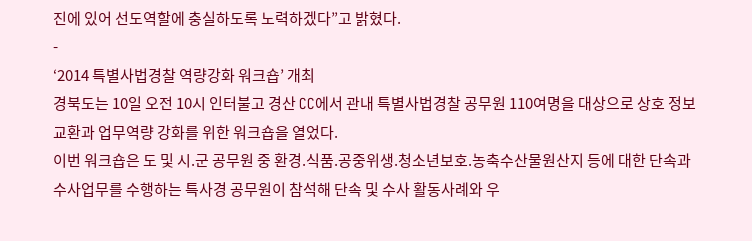진에 있어 선도역할에 충실하도록 노력하겠다”고 밝혔다.
-
‘2014 특별사법경찰 역량강화 워크숍’ 개최
경북도는 10일 오전 10시 인터불고 경산 CC에서 관내 특별사법경찰 공무원 110여명을 대상으로 상호 정보교환과 업무역량 강화를 위한 워크숍을 열었다.
이번 워크숍은 도 및 시.군 공무원 중 환경.식품.공중위생.청소년보호.농축수산물원산지 등에 대한 단속과 수사업무를 수행하는 특사경 공무원이 참석해 단속 및 수사 활동사례와 우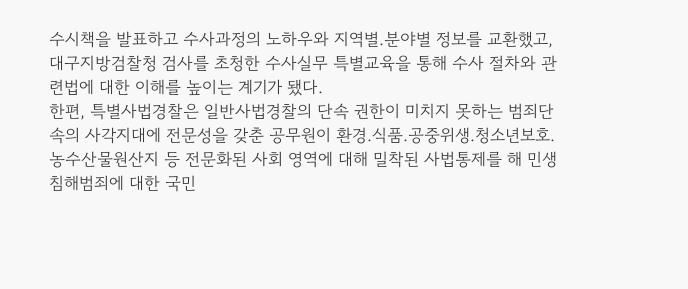수시책을 발표하고 수사과정의 노하우와 지역별.분야별 정보를 교환했고, 대구지방검찰청 검사를 초청한 수사실무 특별교육을 통해 수사 절차와 관련법에 대한 이해를 높이는 계기가 됐다.
한편, 특별사법경찰은 일반사법경찰의 단속 권한이 미치지 못하는 범죄단속의 사각지대에 전문성을 갖춘 공무원이 환경.식품.공중위생.청소년보호.농수산물원산지 등 전문화된 사회 영역에 대해 밀착된 사법통제를 해 민생 침해범죄에 대한 국민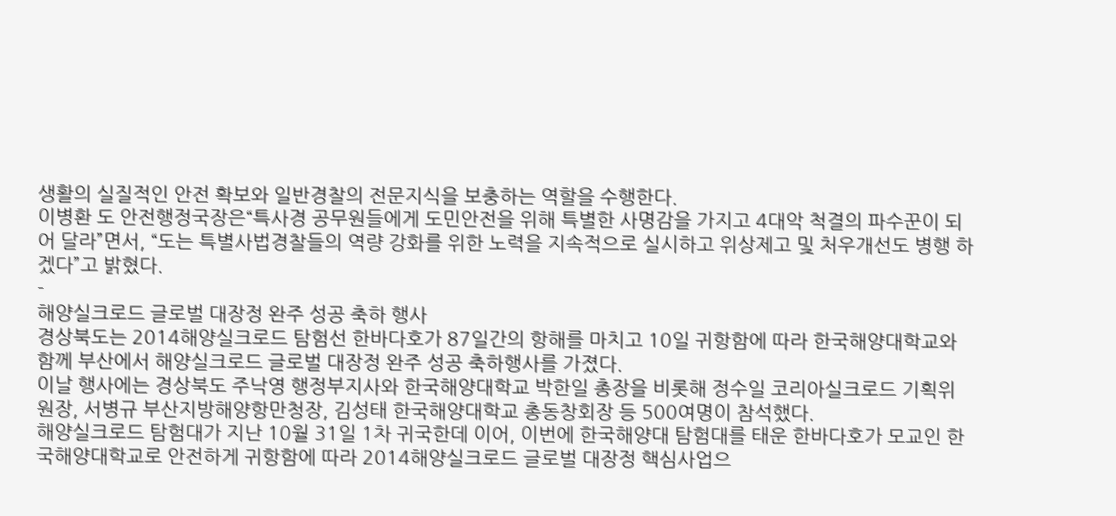생활의 실질적인 안전 확보와 일반경찰의 전문지식을 보충하는 역할을 수행한다.
이병환 도 안전행정국장은“특사경 공무원들에게 도민안전을 위해 특별한 사명감을 가지고 4대악 척결의 파수꾼이 되어 달라”면서, “도는 특별사법경찰들의 역량 강화를 위한 노력을 지속적으로 실시하고 위상제고 및 처우개선도 병행 하겠다”고 밝혔다.
-
해양실크로드 글로벌 대장정 완주 성공 축하 행사
경상북도는 2014해양실크로드 탐험선 한바다호가 87일간의 항해를 마치고 10일 귀항함에 따라 한국해양대학교와 함께 부산에서 해양실크로드 글로벌 대장정 완주 성공 축하행사를 가졌다.
이날 행사에는 경상북도 주낙영 행정부지사와 한국해양대학교 박한일 총장을 비롯해 정수일 코리아실크로드 기획위원장, 서병규 부산지방해양항만청장, 김성태 한국해양대학교 총동창회장 등 500여명이 참석했다.
해양실크로드 탐험대가 지난 10월 31일 1차 귀국한데 이어, 이번에 한국해양대 탐험대를 태운 한바다호가 모교인 한국해양대학교로 안전하게 귀항함에 따라 2014해양실크로드 글로벌 대장정 핵심사업으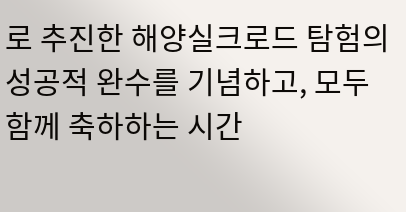로 추진한 해양실크로드 탐험의 성공적 완수를 기념하고, 모두 함께 축하하는 시간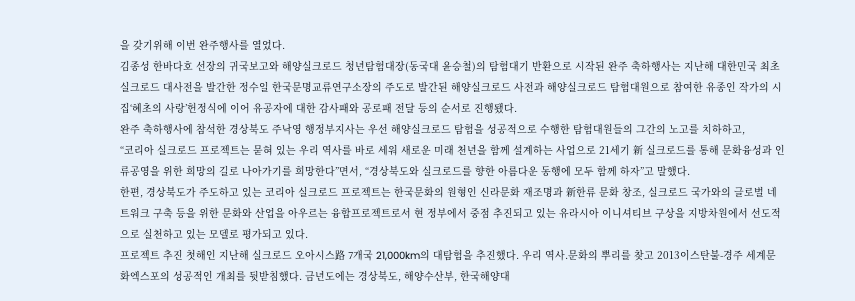을 갖기위해 이번 완주행사를 열었다.
김종성 한바다호 선장의 귀국보고와 해양실크로드 청년탐험대장(동국대 윤승철)의 탐험대기 반환으로 시작된 완주 축하행사는 지난해 대한민국 최초 실크로드 대사전을 발간한 정수일 한국문명교류연구소장의 주도로 발간된 해양실크로드 사전과 해양실크로드 탐험대원으로 참여한 유종인 작가의 시집‘혜초의 사랑’헌정식에 이어 유공자에 대한 감사패와 공로패 전달 등의 순서로 진행됐다.
완주 축하행사에 참석한 경상북도 주낙영 행정부지사는 우선 해양실크로드 탐험을 성공적으로 수행한 탐험대원들의 그간의 노고를 치하하고,
“코리아 실크로드 프로젝트는 묻혀 있는 우리 역사를 바로 세워 새로운 미래 천년을 함께 설계하는 사업으로 21세기 新 실크로드를 통해 문화융성과 인류공영을 위한 희망의 길로 나아가기를 희망한다”면서, “경상북도와 실크로드를 향한 아름다운 동행에 모두 함께 하자”고 말했다.
한편, 경상북도가 주도하고 있는 코리아 실크로드 프로젝트는 한국문화의 원형인 신라문화 재조명과 新한류 문화 창조, 실크로드 국가와의 글로벌 네트워크 구축 등을 위한 문화와 산업을 아우르는 융합프로젝트로서 현 정부에서 중점 추진되고 있는 유라시아 이니셔티브 구상을 지방차원에서 선도적으로 실천하고 있는 모델로 평가되고 있다.
프로젝트 추진 첫해인 지난해 실크로드 오아시스路 7개국 21,000km의 대탐험을 추진했다. 우리 역사.문화의 뿌리를 찾고 2013이스탄불-경주 세계문화엑스포의 성공적인 개최를 뒷받침했다. 금년도에는 경상북도, 해양수산부, 한국해양대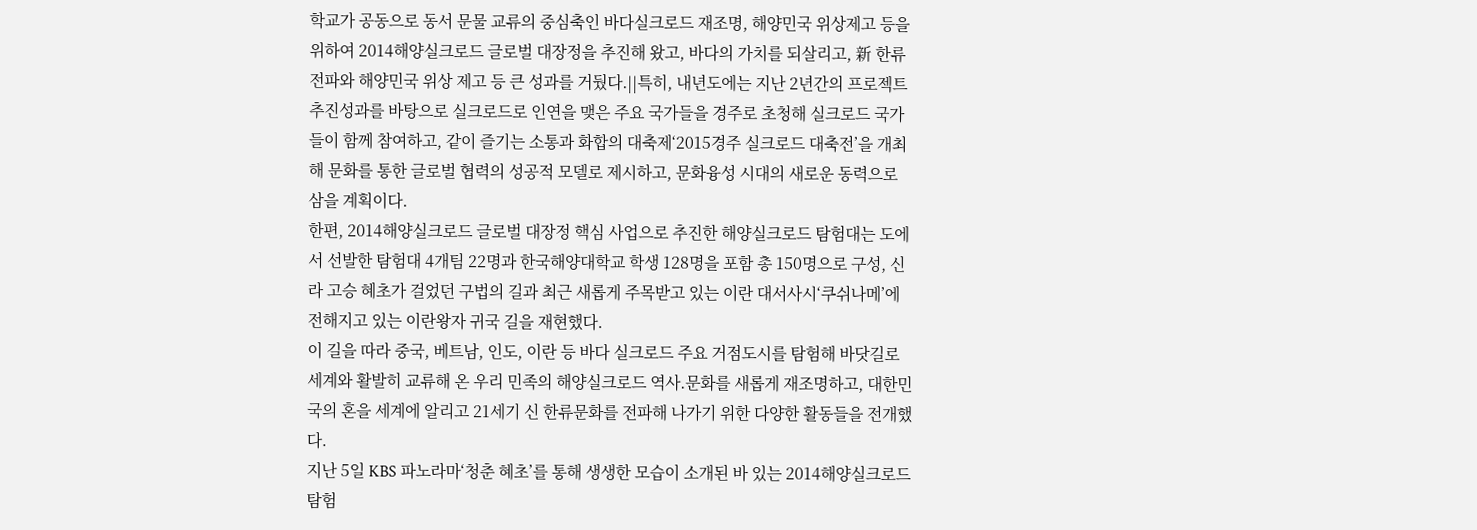학교가 공동으로 동서 문물 교류의 중심축인 바다실크로드 재조명, 해양민국 위상제고 등을 위하여 2014해양실크로드 글로벌 대장정을 추진해 왔고, 바다의 가치를 되살리고, 新 한류 전파와 해양민국 위상 제고 등 큰 성과를 거뒀다.||특히, 내년도에는 지난 2년간의 프로젝트 추진성과를 바탕으로 실크로드로 인연을 맺은 주요 국가들을 경주로 초청해 실크로드 국가들이 함께 참여하고, 같이 즐기는 소통과 화합의 대축제‘2015경주 실크로드 대축전’을 개최해 문화를 통한 글로벌 협력의 성공적 모델로 제시하고, 문화융성 시대의 새로운 동력으로 삼을 계획이다.
한편, 2014해양실크로드 글로벌 대장정 핵심 사업으로 추진한 해양실크로드 탐험대는 도에서 선발한 탐험대 4개팀 22명과 한국해양대학교 학생 128명을 포함 총 150명으로 구성, 신라 고승 혜초가 걸었던 구법의 길과 최근 새롭게 주목받고 있는 이란 대서사시‘쿠쉬나메’에 전해지고 있는 이란왕자 귀국 길을 재현했다.
이 길을 따라 중국, 베트남, 인도, 이란 등 바다 실크로드 주요 거점도시를 탐험해 바닷길로 세계와 활발히 교류해 온 우리 민족의 해양실크로드 역사.문화를 새롭게 재조명하고, 대한민국의 혼을 세계에 알리고 21세기 신 한류문화를 전파해 나가기 위한 다양한 활동들을 전개했다.
지난 5일 KBS 파노라마‘청춘 혜초’를 통해 생생한 모습이 소개된 바 있는 2014해양실크로드 탐험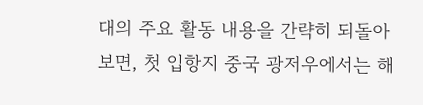대의 주요 활동 내용을 간략히 되돌아 보면, 첫 입항지 중국 광저우에서는 해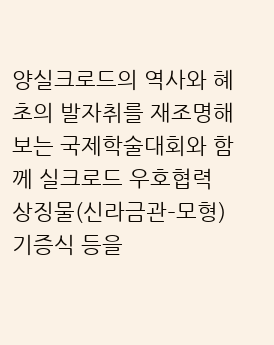양실크로드의 역사와 혜초의 발자취를 재조명해 보는 국제학술대회와 함께 실크로드 우호협력 상징물(신라금관–모형) 기증식 등을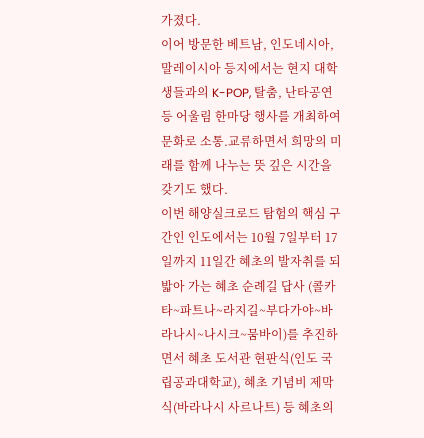가졌다.
이어 방문한 베트남, 인도네시아, 말레이시아 등지에서는 현지 대학생들과의 K-POP, 탈춤, 난타공연 등 어울림 한마당 행사를 개최하여 문화로 소통.교류하면서 희망의 미래를 함께 나누는 뜻 깊은 시간을 갖기도 했다.
이번 해양실크로드 탐험의 핵심 구간인 인도에서는 10월 7일부터 17일까지 11일간 혜초의 발자취를 되밟아 가는 혜초 순례길 답사 (콜카타~파트나~라지길~부다가야~바라나시~나시크~뭄바이)를 추진하면서 혜초 도서관 현판식(인도 국립공과대학교), 혜초 기념비 제막식(바라나시 사르나트) 등 혜초의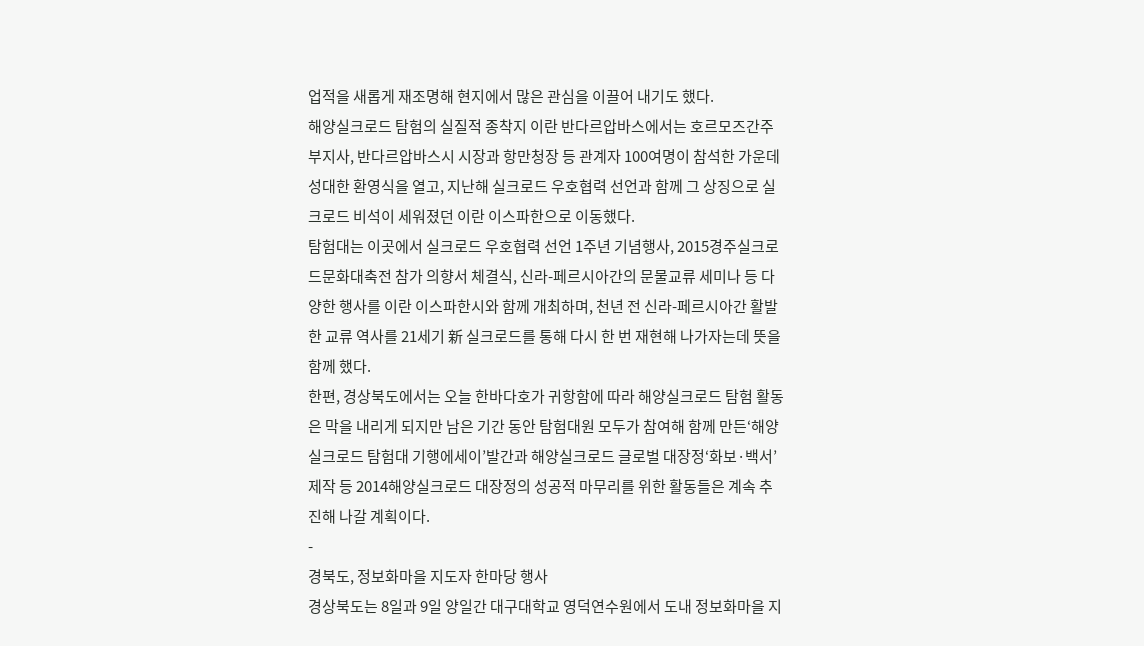업적을 새롭게 재조명해 현지에서 많은 관심을 이끌어 내기도 했다.
해양실크로드 탐험의 실질적 종착지 이란 반다르압바스에서는 호르모즈간주 부지사, 반다르압바스시 시장과 항만청장 등 관계자 100여명이 참석한 가운데 성대한 환영식을 열고, 지난해 실크로드 우호협력 선언과 함께 그 상징으로 실크로드 비석이 세워졌던 이란 이스파한으로 이동했다.
탐험대는 이곳에서 실크로드 우호협력 선언 1주년 기념행사, 2015경주실크로드문화대축전 참가 의향서 체결식, 신라-페르시아간의 문물교류 세미나 등 다양한 행사를 이란 이스파한시와 함께 개최하며, 천년 전 신라-페르시아간 활발한 교류 역사를 21세기 新 실크로드를 통해 다시 한 번 재현해 나가자는데 뜻을 함께 했다.
한편, 경상북도에서는 오늘 한바다호가 귀항함에 따라 해양실크로드 탐험 활동은 막을 내리게 되지만 남은 기간 동안 탐험대원 모두가 참여해 함께 만든‘해양실크로드 탐험대 기행에세이’발간과 해양실크로드 글로벌 대장정‘화보·백서’제작 등 2014해양실크로드 대장정의 성공적 마무리를 위한 활동들은 계속 추진해 나갈 계획이다.
-
경북도, 정보화마을 지도자 한마당 행사
경상북도는 8일과 9일 양일간 대구대학교 영덕연수원에서 도내 정보화마을 지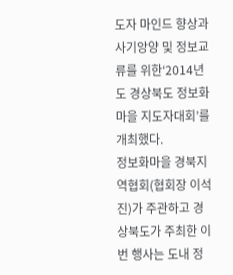도자 마인드 향상과 사기앙양 및 정보교류를 위한‘2014년도 경상북도 정보화마을 지도자대회’를 개최했다.
정보화마을 경북지역협회(협회장 이석진)가 주관하고 경상북도가 주최한 이번 행사는 도내 정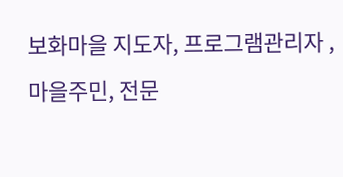보화마을 지도자, 프로그램관리자 , 마을주민, 전문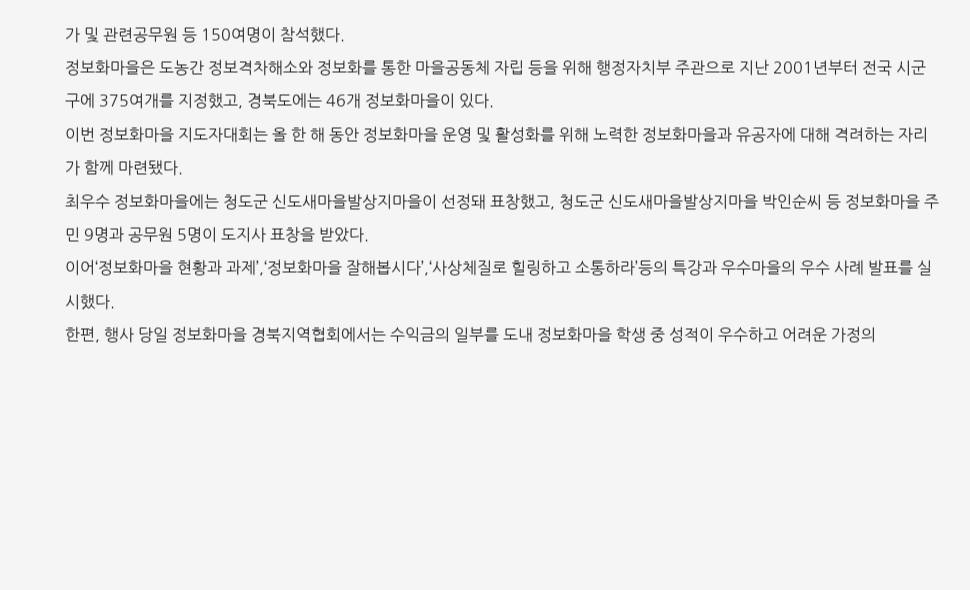가 및 관련공무원 등 150여명이 참석했다.
정보화마을은 도농간 정보격차해소와 정보화를 통한 마을공동체 자립 등을 위해 행정자치부 주관으로 지난 2001년부터 전국 시군구에 375여개를 지정했고, 경북도에는 46개 정보화마을이 있다.
이번 정보화마을 지도자대회는 올 한 해 동안 정보화마을 운영 및 활성화를 위해 노력한 정보화마을과 유공자에 대해 격려하는 자리가 함께 마련됐다.
최우수 정보화마을에는 청도군 신도새마을발상지마을이 선정돼 표창했고, 청도군 신도새마을발상지마을 박인순씨 등 정보화마을 주민 9명과 공무원 5명이 도지사 표창을 받았다.
이어‘정보화마을 현황과 과제’,‘정보화마을 잘해봅시다’,‘사상체질로 힐링하고 소통하라’등의 특강과 우수마을의 우수 사례 발표를 실시했다.
한편, 행사 당일 정보화마을 경북지역협회에서는 수익금의 일부를 도내 정보화마을 학생 중 성적이 우수하고 어려운 가정의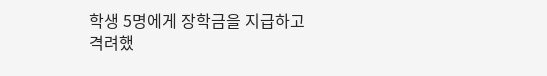학생 5명에게 장학금을 지급하고 격려했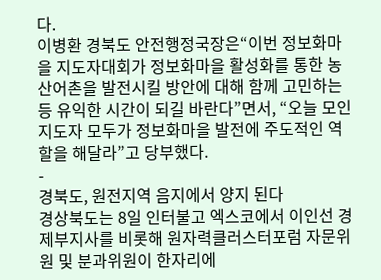다.
이병환 경북도 안전행정국장은“이번 정보화마을 지도자대회가 정보화마을 활성화를 통한 농산어촌을 발전시킬 방안에 대해 함께 고민하는 등 유익한 시간이 되길 바란다”면서, “오늘 모인 지도자 모두가 정보화마을 발전에 주도적인 역할을 해달라”고 당부했다.
-
경북도, 원전지역 음지에서 양지 된다
경상북도는 8일 인터불고 엑스코에서 이인선 경제부지사를 비롯해 원자력클러스터포럼 자문위원 및 분과위원이 한자리에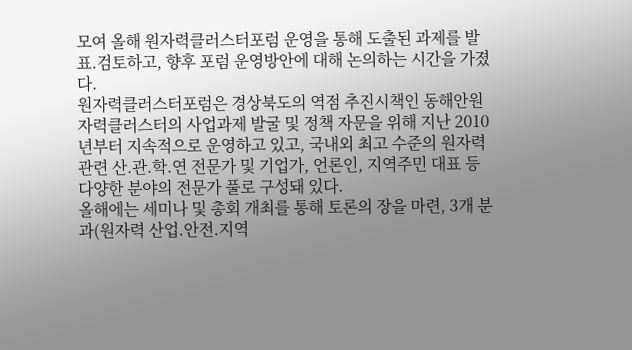모여 올해 원자력클러스터포럼 운영을 통해 도출된 과제를 발표.검토하고, 향후 포럼 운영방안에 대해 논의하는 시간을 가졌다.
원자력클러스터포럼은 경상북도의 역점 추진시책인 동해안원자력클러스터의 사업과제 발굴 및 정책 자문을 위해 지난 2010년부터 지속적으로 운영하고 있고, 국내외 최고 수준의 원자력 관련 산.관.학.연 전문가 및 기업가, 언론인, 지역주민 대표 등 다양한 분야의 전문가 풀로 구성돼 있다.
올해에는 세미나 및 총회 개최를 통해 토론의 장을 마련, 3개 분과(원자력 산업.안전.지역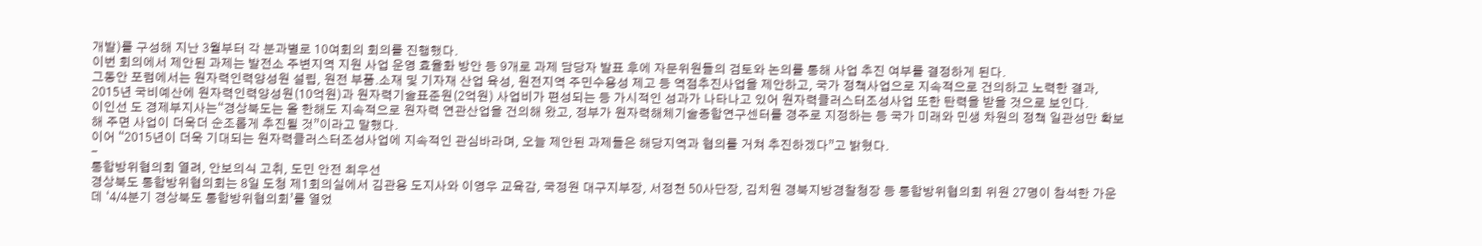개발)를 구성해 지난 3월부터 각 분과별로 10여회의 회의를 진행했다.
이번 회의에서 제안된 과제는 발전소 주변지역 지원 사업 운영 효율화 방안 등 9개로 과제 담당자 발표 후에 자문위원들의 검토와 논의를 통해 사업 추진 여부를 결정하게 된다.
그동안 포럼에서는 원자력인력양성원 설립, 원전 부품.소재 및 기자재 산업 육성, 원전지역 주민수용성 제고 등 역점추진사업을 제안하고, 국가 정책사업으로 지속적으로 건의하고 노력한 결과, 2015년 국비예산에 원자력인력양성원(10억원)과 원자력기술표준원(2억원) 사업비가 편성되는 등 가시적인 성과가 나타나고 있어 원자력클러스터조성사업 또한 탄력을 받을 것으로 보인다.
이인선 도 경제부지사는“경상북도는 올 한해도 지속적으로 원자력 연관산업을 건의해 왔고, 정부가 원자력해체기술종합연구센터를 경주로 지정하는 등 국가 미래와 민생 차원의 정책 일관성만 확보해 주면 사업이 더욱더 순조롭게 추진될 것”이라고 말했다.
이어 “2015년이 더욱 기대되는 원자력클러스터조성사업에 지속적인 관심바라며, 오늘 제안된 과제들은 해당지역과 협의를 거쳐 추진하겠다”고 밝혔다.
-
통합방위협의회 열려, 안보의식 고취, 도민 안전 최우선
경상북도 통합방위협의회는 8일 도청 제1회의실에서 김관용 도지사와 이영우 교육감, 국정원 대구지부장, 서정천 50사단장, 김치원 경북지방경찰청장 등 통합방위협의회 위원 27명이 참석한 가운데 ‘4/4분기 경상북도 통합방위협의회’를 열었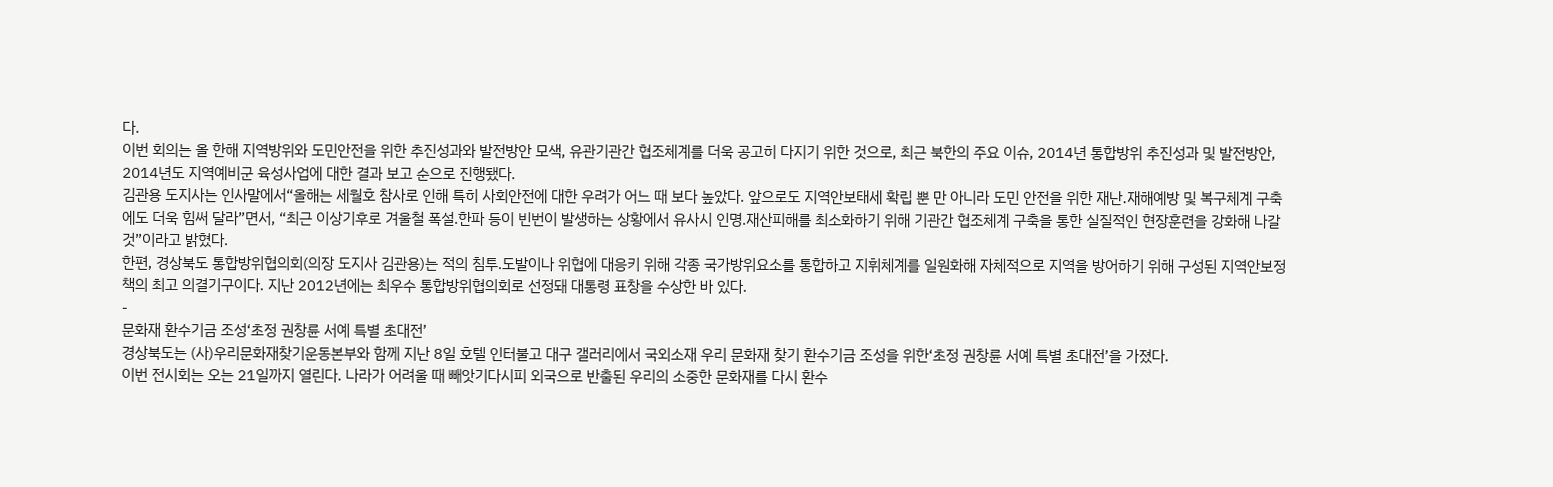다.
이번 회의는 올 한해 지역방위와 도민안전을 위한 추진성과와 발전방안 모색, 유관기관간 협조체계를 더욱 공고히 다지기 위한 것으로, 최근 북한의 주요 이슈, 2014년 통합방위 추진성과 및 발전방안, 2014년도 지역예비군 육성사업에 대한 결과 보고 순으로 진행됐다.
김관용 도지사는 인사말에서“올해는 세월호 참사로 인해 특히 사회안전에 대한 우려가 어느 때 보다 높았다. 앞으로도 지역안보태세 확립 뿐 만 아니라 도민 안전을 위한 재난․재해예방 및 복구체계 구축에도 더욱 힘써 달라”면서, “최근 이상기후로 겨울철 폭설.한파 등이 빈번이 발생하는 상황에서 유사시 인명.재산피해를 최소화하기 위해 기관간 협조체계 구축을 통한 실질적인 현장훈련을 강화해 나갈 것”이라고 밝혔다.
한편, 경상북도 통합방위협의회(의장 도지사 김관용)는 적의 침투.도발이나 위협에 대응키 위해 각종 국가방위요소를 통합하고 지휘체계를 일원화해 자체적으로 지역을 방어하기 위해 구성된 지역안보정책의 최고 의결기구이다. 지난 2012년에는 최우수 통합방위협의회로 선정돼 대통령 표창을 수상한 바 있다.
-
문화재 환수기금 조성‘초정 권창륜 서예 특별 초대전’
경상북도는 (사)우리문화재찾기운동본부와 함께 지난 8일 호텔 인터불고 대구 갤러리에서 국외소재 우리 문화재 찾기 환수기금 조성을 위한‘초정 권창륜 서예 특별 초대전’을 가졌다.
이번 전시회는 오는 21일까지 열린다. 나라가 어려울 때 빼앗기다시피 외국으로 반출된 우리의 소중한 문화재를 다시 환수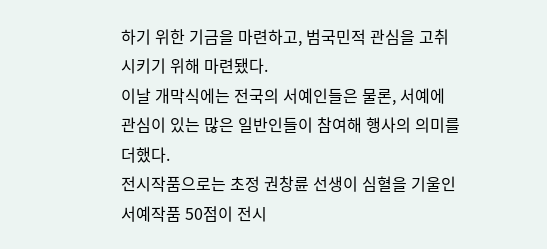하기 위한 기금을 마련하고, 범국민적 관심을 고취시키기 위해 마련됐다.
이날 개막식에는 전국의 서예인들은 물론, 서예에 관심이 있는 많은 일반인들이 참여해 행사의 의미를 더했다.
전시작품으로는 초정 권창륜 선생이 심혈을 기울인 서예작품 50점이 전시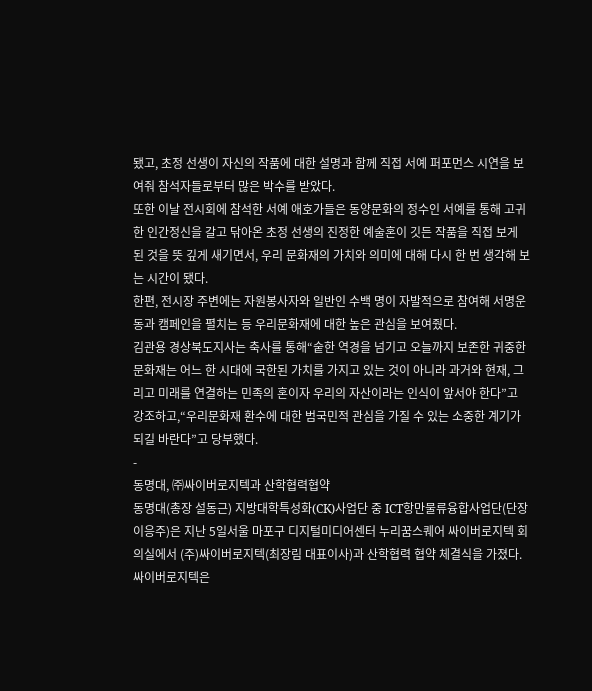됐고, 초정 선생이 자신의 작품에 대한 설명과 함께 직접 서예 퍼포먼스 시연을 보여줘 참석자들로부터 많은 박수를 받았다.
또한 이날 전시회에 참석한 서예 애호가들은 동양문화의 정수인 서예를 통해 고귀한 인간정신을 갈고 닦아온 초정 선생의 진정한 예술혼이 깃든 작품을 직접 보게 된 것을 뜻 깊게 새기면서, 우리 문화재의 가치와 의미에 대해 다시 한 번 생각해 보는 시간이 됐다.
한편, 전시장 주변에는 자원봉사자와 일반인 수백 명이 자발적으로 참여해 서명운동과 캠페인을 펼치는 등 우리문화재에 대한 높은 관심을 보여줬다.
김관용 경상북도지사는 축사를 통해“숱한 역경을 넘기고 오늘까지 보존한 귀중한 문화재는 어느 한 시대에 국한된 가치를 가지고 있는 것이 아니라 과거와 현재, 그리고 미래를 연결하는 민족의 혼이자 우리의 자산이라는 인식이 앞서야 한다”고 강조하고,“우리문화재 환수에 대한 범국민적 관심을 가질 수 있는 소중한 계기가 되길 바란다”고 당부했다.
-
동명대, ㈜싸이버로지텍과 산학협력협약
동명대(총장 설동근) 지방대학특성화(CK)사업단 중 ICT항만물류융합사업단(단장 이응주)은 지난 5일서울 마포구 디지털미디어센터 누리꿈스퀘어 싸이버로지텍 회의실에서 (주)싸이버로지텍(최장림 대표이사)과 산학협력 협약 체결식을 가졌다.
싸이버로지텍은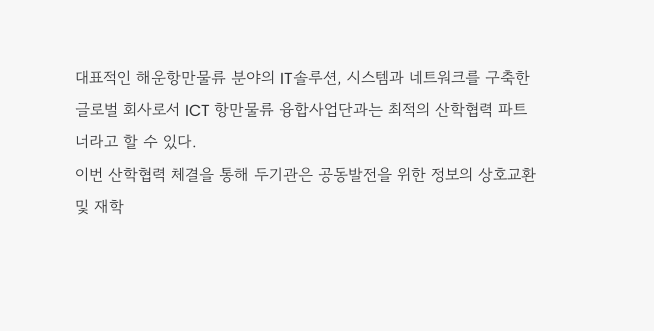대표적인 해운항만물류 분야의 IT솔루션, 시스템과 네트워크를 구축한 글로벌 회사로서 ICT 항만물류 융합사업단과는 최적의 산학협력 파트너라고 할 수 있다.
이번 산학협력 체결을 통해 두기관은 공동발전을 위한 정보의 상호교환 및 재학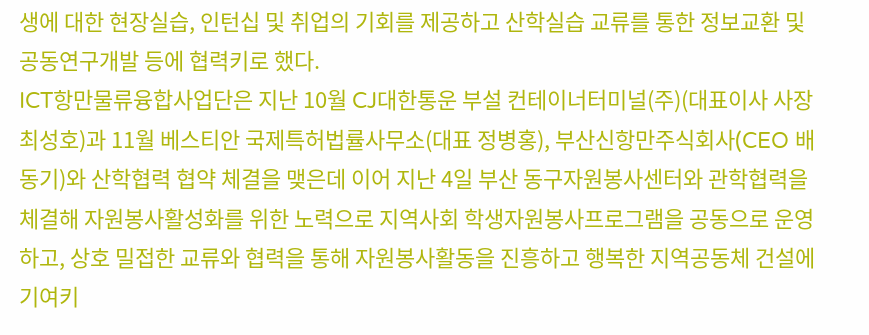생에 대한 현장실습, 인턴십 및 취업의 기회를 제공하고 산학실습 교류를 통한 정보교환 및 공동연구개발 등에 협력키로 했다.
ICT항만물류융합사업단은 지난 10월 CJ대한통운 부설 컨테이너터미널(주)(대표이사 사장 최성호)과 11월 베스티안 국제특허법률사무소(대표 정병홍), 부산신항만주식회사(CEO 배동기)와 산학협력 협약 체결을 맺은데 이어 지난 4일 부산 동구자원봉사센터와 관학협력을 체결해 자원봉사활성화를 위한 노력으로 지역사회 학생자원봉사프로그램을 공동으로 운영하고, 상호 밀접한 교류와 협력을 통해 자원봉사활동을 진흥하고 행복한 지역공동체 건설에 기여키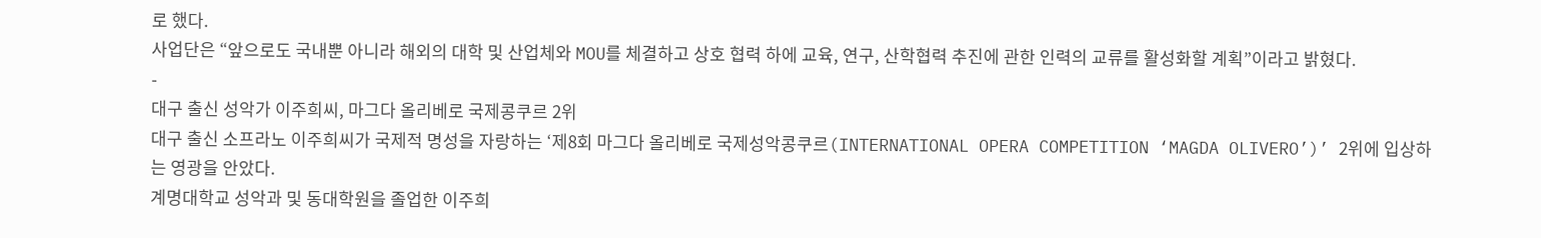로 했다.
사업단은 “앞으로도 국내뿐 아니라 해외의 대학 및 산업체와 MOU를 체결하고 상호 협력 하에 교육, 연구, 산학협력 추진에 관한 인력의 교류를 활성화할 계획”이라고 밝혔다.
-
대구 출신 성악가 이주희씨, 마그다 올리베로 국제콩쿠르 2위
대구 출신 소프라노 이주희씨가 국제적 명성을 자랑하는 ‘제8회 마그다 올리베로 국제성악콩쿠르(INTERNATIONAL OPERA COMPETITION ‘MAGDA OLIVERO’)’ 2위에 입상하는 영광을 안았다.
계명대학교 성악과 및 동대학원을 졸업한 이주희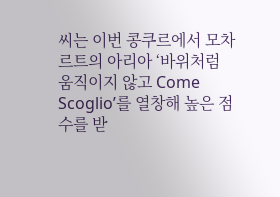씨는 이번 콩쿠르에서 모차르트의 아리아 ‘바위처럼 움직이지 않고 Come Scoglio’를 열창해 높은 점수를 받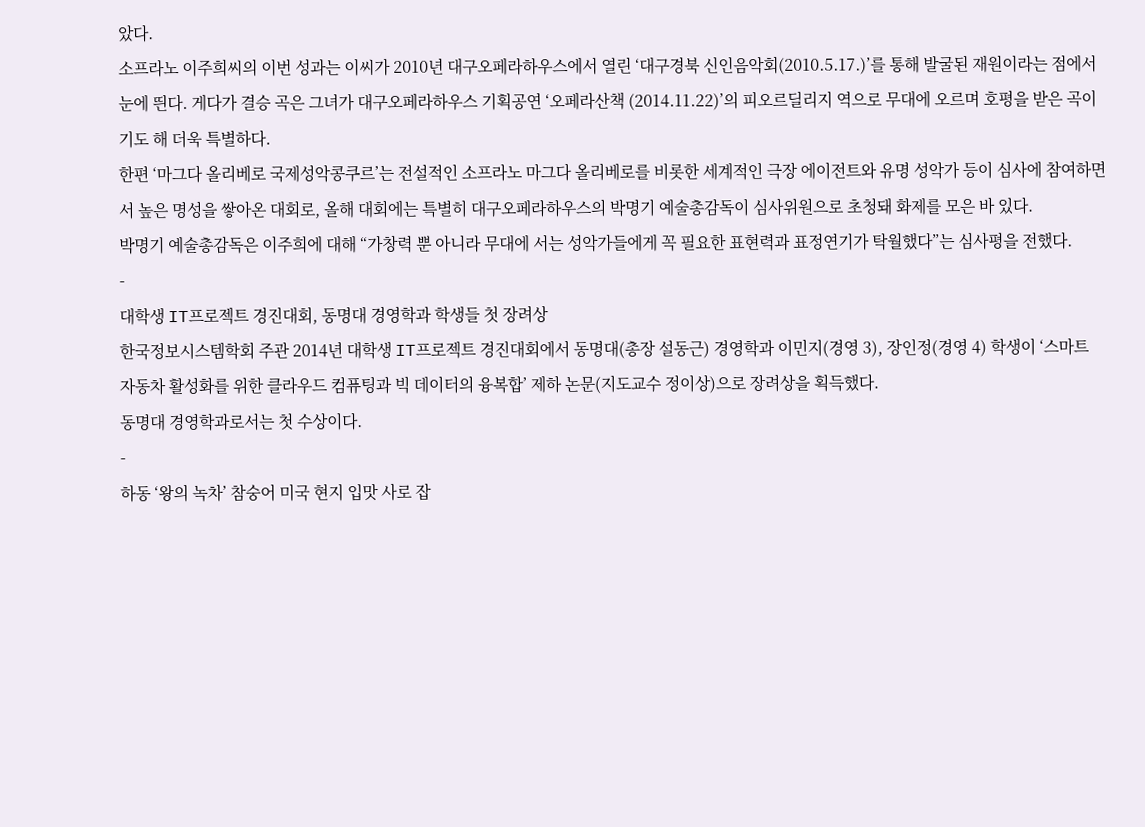았다.
소프라노 이주희씨의 이번 성과는 이씨가 2010년 대구오페라하우스에서 열린 ‘대구경북 신인음악회(2010.5.17.)’를 통해 발굴된 재원이라는 점에서 눈에 띈다. 게다가 결승 곡은 그녀가 대구오페라하우스 기획공연 ‘오페라산책 (2014.11.22)’의 피오르딜리지 역으로 무대에 오르며 호평을 받은 곡이기도 해 더욱 특별하다.
한편 ‘마그다 올리베로 국제성악콩쿠르’는 전설적인 소프라노 마그다 올리베로를 비롯한 세계적인 극장 에이전트와 유명 성악가 등이 심사에 참여하면서 높은 명성을 쌓아온 대회로, 올해 대회에는 특별히 대구오페라하우스의 박명기 예술총감독이 심사위원으로 초청돼 화제를 모은 바 있다.
박명기 예술총감독은 이주희에 대해 “가창력 뿐 아니라 무대에 서는 성악가들에게 꼭 필요한 표현력과 표정연기가 탁월했다”는 심사평을 전했다.
-
대학생 IT프로젝트 경진대회, 동명대 경영학과 학생들 첫 장려상
한국정보시스템학회 주관 2014년 대학생 IT프로젝트 경진대회에서 동명대(총장 설동근) 경영학과 이민지(경영 3), 장인정(경영 4) 학생이 ‘스마트 자동차 활성화를 위한 클라우드 컴퓨팅과 빅 데이터의 융복합’ 제하 논문(지도교수 정이상)으로 장려상을 획득했다.
동명대 경영학과로서는 첫 수상이다.
-
하동 ‘왕의 녹차’ 참숭어 미국 현지 입맛 사로 잡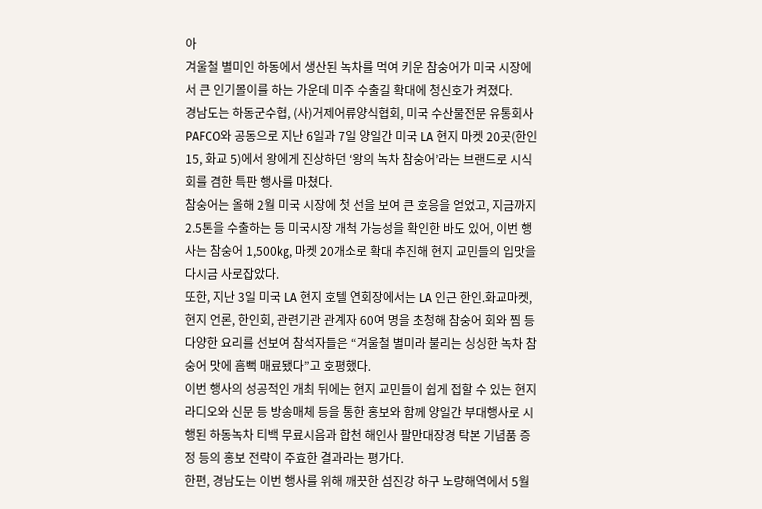아
겨울철 별미인 하동에서 생산된 녹차를 먹여 키운 참숭어가 미국 시장에서 큰 인기몰이를 하는 가운데 미주 수출길 확대에 청신호가 켜졌다.
경남도는 하동군수협, (사)거제어류양식협회, 미국 수산물전문 유통회사 PAFCO와 공동으로 지난 6일과 7일 양일간 미국 LA 현지 마켓 20곳(한인 15, 화교 5)에서 왕에게 진상하던 ‘왕의 녹차 참숭어’라는 브랜드로 시식회를 겸한 특판 행사를 마쳤다.
참숭어는 올해 2월 미국 시장에 첫 선을 보여 큰 호응을 얻었고, 지금까지 2.5톤을 수출하는 등 미국시장 개척 가능성을 확인한 바도 있어, 이번 행사는 참숭어 1,500㎏, 마켓 20개소로 확대 추진해 현지 교민들의 입맛을 다시금 사로잡았다.
또한, 지난 3일 미국 LA 현지 호텔 연회장에서는 LA 인근 한인.화교마켓, 현지 언론, 한인회, 관련기관 관계자 60여 명을 초청해 참숭어 회와 찜 등 다양한 요리를 선보여 참석자들은 “겨울철 별미라 불리는 싱싱한 녹차 참숭어 맛에 흠뻑 매료됐다”고 호평했다.
이번 행사의 성공적인 개최 뒤에는 현지 교민들이 쉽게 접할 수 있는 현지 라디오와 신문 등 방송매체 등을 통한 홍보와 함께 양일간 부대행사로 시행된 하동녹차 티백 무료시음과 합천 해인사 팔만대장경 탁본 기념품 증정 등의 홍보 전략이 주효한 결과라는 평가다.
한편, 경남도는 이번 행사를 위해 깨끗한 섬진강 하구 노량해역에서 5월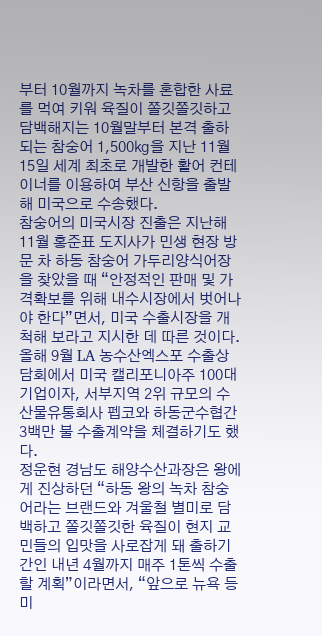부터 10월까지 녹차를 혼합한 사료를 먹여 키워 육질이 쫄깃쫄깃하고 담백해지는 10월말부터 본격 출하되는 참숭어 1,500㎏을 지난 11월 15일 세계 최초로 개발한 활어 컨테이너를 이용하여 부산 신항을 출발해 미국으로 수송했다.
참숭어의 미국시장 진출은 지난해 11월 홍준표 도지사가 민생 현장 방문 차 하동 참숭어 가두리양식어장을 찾았을 때 “안정적인 판매 및 가격확보를 위해 내수시장에서 벗어나야 한다”면서, 미국 수출시장을 개척해 보라고 지시한 데 따른 것이다. 올해 9월 LA 농수산엑스포 수출상담회에서 미국 캘리포니아주 100대 기업이자, 서부지역 2위 규모의 수산물유통회사 펩코와 하동군수협간 3백만 불 수출계약을 체결하기도 했다.
정운현 경남도 해양수산과장은 왕에게 진상하던 “하동 왕의 녹차 참숭어라는 브랜드와 겨울철 별미로 담백하고 쫄깃쫄깃한 육질이 현지 교민들의 입맛을 사로잡게 돼 출하기간인 내년 4월까지 매주 1톤씩 수출할 계획”이라면서, “앞으로 뉴욕 등 미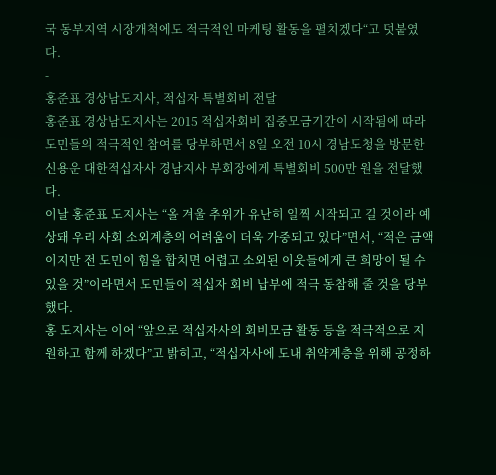국 동부지역 시장개척에도 적극적인 마케팅 활동을 펼치겠다“고 덧붙였다.
-
홍준표 경상남도지사, 적십자 특별회비 전달
홍준표 경상남도지사는 2015 적십자회비 집중모금기간이 시작됨에 따라 도민들의 적극적인 참여를 당부하면서 8일 오전 10시 경남도청을 방문한 신용운 대한적십자사 경남지사 부회장에게 특별회비 500만 원을 전달했다.
이날 홍준표 도지사는 “올 겨울 추위가 유난히 일찍 시작되고 길 것이라 예상돼 우리 사회 소외계층의 어려움이 더욱 가중되고 있다”면서, “적은 금액이지만 전 도민이 힘을 합치면 어렵고 소외된 이웃들에게 큰 희망이 될 수 있을 것”이라면서 도민들이 적십자 회비 납부에 적극 동참해 줄 것을 당부했다.
홍 도지사는 이어 “앞으로 적십자사의 회비모금 활동 등을 적극적으로 지원하고 함께 하겠다”고 밝히고, “적십자사에 도내 취약계층을 위해 공정하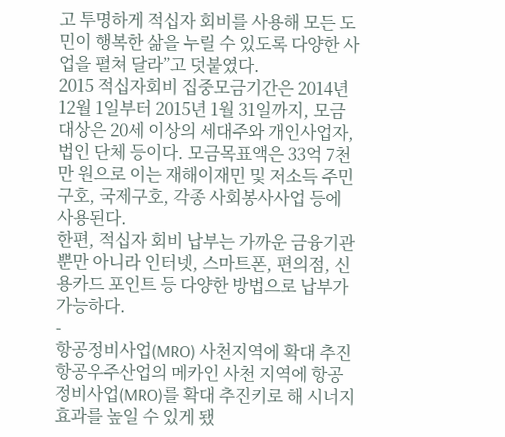고 투명하게 적십자 회비를 사용해 모든 도민이 행복한 삶을 누릴 수 있도록 다양한 사업을 펼쳐 달라”고 덧붙였다.
2015 적십자회비 집중모금기간은 2014년 12월 1일부터 2015년 1월 31일까지, 모금대상은 20세 이상의 세대주와 개인사업자, 법인 단체 등이다. 모금목표액은 33억 7천만 원으로 이는 재해이재민 및 저소득 주민 구호, 국제구호, 각종 사회봉사사업 등에 사용된다.
한편, 적십자 회비 납부는 가까운 금융기관 뿐만 아니라 인터넷, 스마트폰, 편의점, 신용카드 포인트 등 다양한 방법으로 납부가 가능하다.
-
항공정비사업(MRO) 사천지역에 확대 추진
항공우주산업의 메카인 사천 지역에 항공정비사업(MRO)를 확대 추진키로 해 시너지 효과를 높일 수 있게 됐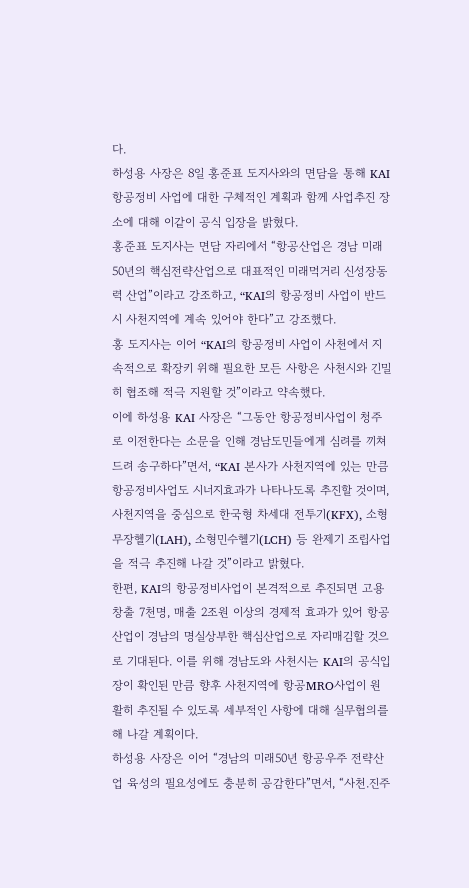다.
하성용 사장은 8일 홍준표 도지사와의 면담을 통해 KAI 항공정비 사업에 대한 구체적인 계획과 함께 사업추진 장소에 대해 이같이 공식 입장을 밝혔다.
홍준표 도지사는 면담 자리에서 “항공산업은 경남 미래 50년의 핵심전략산업으로 대표적인 미래먹거리 신성장동력 산업”이라고 강조하고, “KAI의 항공정비 사업이 반드시 사천지역에 계속 있어야 한다”고 강조했다.
홍 도지사는 이어 “KAI의 항공정비 사업이 사천에서 지속적으로 확장키 위해 필요한 모든 사항은 사천시와 긴밀히 협조해 적극 지원할 것”이라고 약속했다.
이에 하성용 KAI 사장은 “그동안 항공정비사업이 청주로 이전한다는 소문을 인해 경남도민들에게 심려를 끼쳐 드려 송구하다”면서, “KAI 본사가 사천지역에 있는 만큼 항공정비사업도 시너지효과가 나타나도록 추진할 것이며, 사천지역을 중심으로 한국형 차세대 전투기(KFX), 소형무장헬기(LAH), 소형민수헬기(LCH) 등 완제기 조립사업을 적극 추진해 나갈 것”이라고 밝혔다.
한편, KAI의 항공정비사업이 본격적으로 추진되면 고용창출 7천명, 매출 2조원 이상의 경제적 효과가 있어 항공산업이 경남의 명실상부한 핵심산업으로 자리매김할 것으로 기대된다. 이를 위해 경남도와 사천시는 KAI의 공식입장이 확인된 만큼 향후 사천지역에 항공MRO사업이 원활히 추진될 수 있도록 세부적인 사항에 대해 실무협의를 해 나갈 계획이다.
하성용 사장은 이어 “경남의 미래50년 항공우주 전략산업 육성의 필요성에도 충분히 공감한다”면서, “사천.진주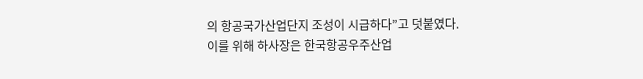의 항공국가산업단지 조성이 시급하다”고 덧붙였다.
이를 위해 하사장은 한국항공우주산업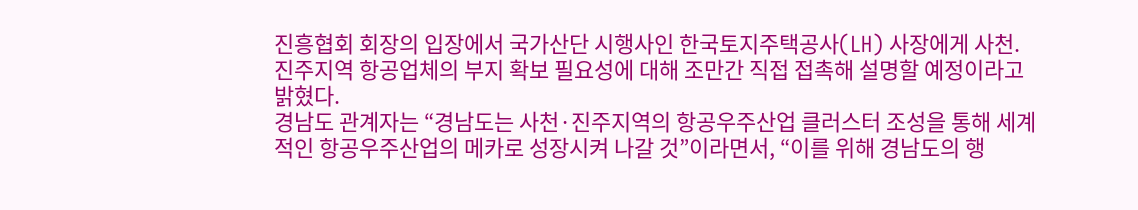진흥협회 회장의 입장에서 국가산단 시행사인 한국토지주택공사(LH) 사장에게 사천.진주지역 항공업체의 부지 확보 필요성에 대해 조만간 직접 접촉해 설명할 예정이라고 밝혔다.
경남도 관계자는 “경남도는 사천·진주지역의 항공우주산업 클러스터 조성을 통해 세계적인 항공우주산업의 메카로 성장시켜 나갈 것”이라면서, “이를 위해 경남도의 행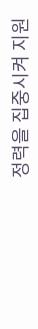정력을 집중시켜 지원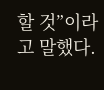할 것”이라고 말했다.